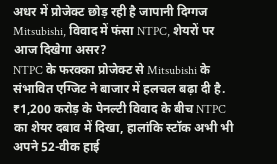अधर में प्रोजेक्ट छोड़ रही है जापानी दिग्गज Mitsubishi, विवाद में फंसा NTPC, शेयरों पर आज दिखेगा असर?
NTPC के फरक्का प्रोजेक्ट से Mitsubishi के संभावित एग्जिट ने बाजार में हलचल बढ़ा दी है. ₹1,200 करोड़ के पेनल्टी विवाद के बीच NTPC का शेयर दबाव में दिखा, हालांकि स्टॉक अभी भी अपने 52-वीक हाई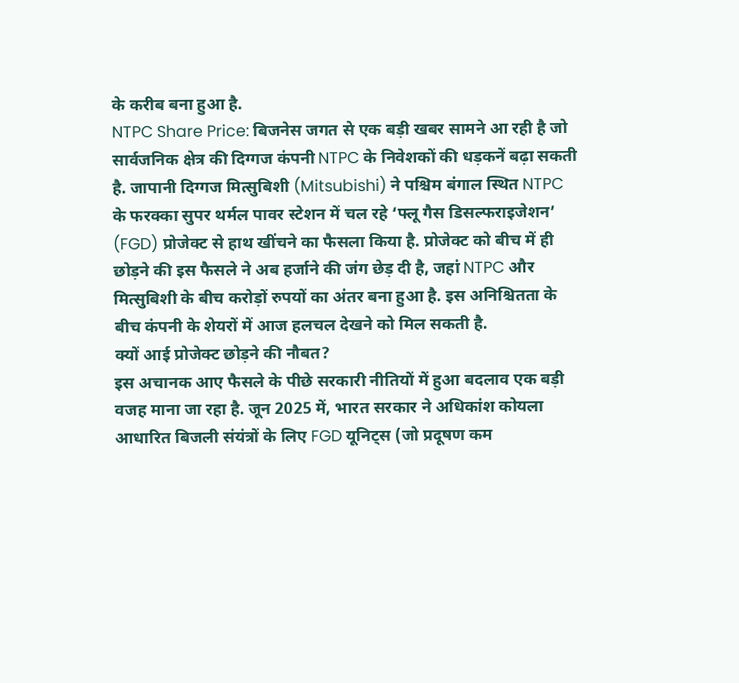के करीब बना हुआ है.
NTPC Share Price: बिजनेस जगत से एक बड़ी खबर सामने आ रही है जो सार्वजनिक क्षेत्र की दिग्गज कंपनी NTPC के निवेशकों की धड़कनें बढ़ा सकती है. जापानी दिग्गज मित्सुबिशी (Mitsubishi) ने पश्चिम बंगाल स्थित NTPC के फरक्का सुपर थर्मल पावर स्टेशन में चल रहे ‘फ्लू गैस डिसल्फराइजेशन’ (FGD) प्रोजेक्ट से हाथ खींचने का फैसला किया है. प्रोजेक्ट को बीच में ही छोड़ने की इस फैसले ने अब हर्जाने की जंग छेड़ दी है, जहां NTPC और मित्सुबिशी के बीच करोड़ों रुपयों का अंतर बना हुआ है. इस अनिश्चितता के बीच कंपनी के शेयरों में आज हलचल देखने को मिल सकती है.
क्यों आई प्रोजेक्ट छोड़ने की नौबत?
इस अचानक आए फैसले के पीछे सरकारी नीतियों में हुआ बदलाव एक बड़ी वजह माना जा रहा है. जून 2025 में, भारत सरकार ने अधिकांश कोयला आधारित बिजली संयंत्रों के लिए FGD यूनिट्स (जो प्रदूषण कम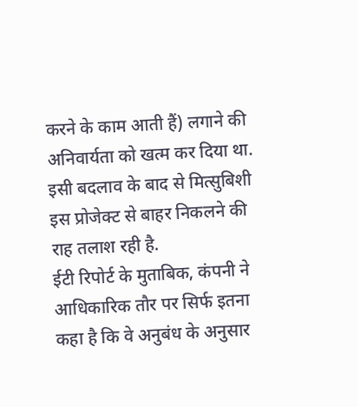करने के काम आती हैं) लगाने की अनिवार्यता को खत्म कर दिया था. इसी बदलाव के बाद से मित्सुबिशी इस प्रोजेक्ट से बाहर निकलने की राह तलाश रही है.
ईटी रिपोर्ट के मुताबिक, कंपनी ने आधिकारिक तौर पर सिर्फ इतना कहा है कि वे अनुबंध के अनुसार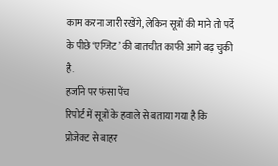काम करना जारी रखेंगे, लेकिन सूत्रों की माने तो पर्दे के पीछे ‘एग्जिट’ की बातचीत काफी आगे बढ़ चुकी है.
हर्जाने पर फंसा पेंच
रिपोर्ट में सूत्रों के हवाले से बताया गया है कि प्रोजेक्ट से बाहर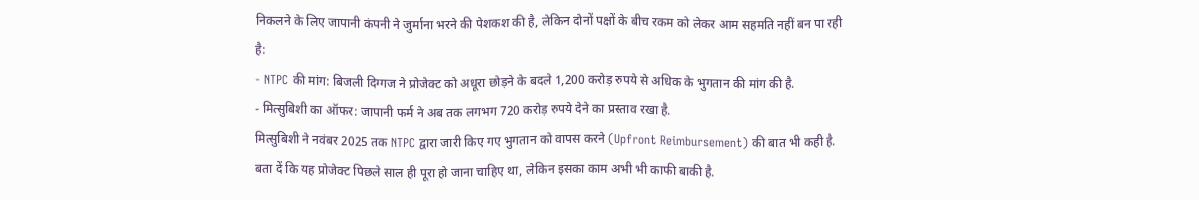निकलने के लिए जापानी कंपनी ने जुर्माना भरने की पेशकश की है, लेकिन दोनों पक्षों के बीच रकम को लेकर आम सहमति नहीं बन पा रही है:
- NTPC की मांग: बिजली दिग्गज ने प्रोजेक्ट को अधूरा छोड़ने के बदले 1,200 करोड़ रुपये से अधिक के भुगतान की मांग की है.
- मित्सुबिशी का ऑफर: जापानी फर्म ने अब तक लगभग 720 करोड़ रुपये देने का प्रस्ताव रखा है.
मित्सुबिशी ने नवंबर 2025 तक NTPC द्वारा जारी किए गए भुगतान को वापस करने (Upfront Reimbursement) की बात भी कही है. बता दें कि यह प्रोजेक्ट पिछले साल ही पूरा हो जाना चाहिए था, लेकिन इसका काम अभी भी काफी बाकी है.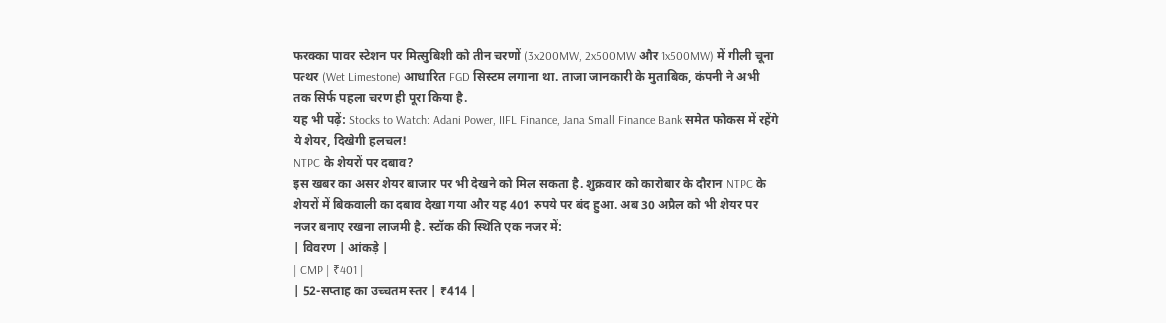फरक्का पावर स्टेशन पर मित्सुबिशी को तीन चरणों (3x200MW, 2x500MW और 1x500MW) में गीली चूना पत्थर (Wet Limestone) आधारित FGD सिस्टम लगाना था. ताजा जानकारी के मुताबिक, कंपनी ने अभी तक सिर्फ पहला चरण ही पूरा किया है.
यह भी पढ़ें: Stocks to Watch: Adani Power, IIFL Finance, Jana Small Finance Bank समेत फोकस में रहेंगे ये शेयर, दिखेगी हलचल!
NTPC के शेयरों पर दबाव?
इस खबर का असर शेयर बाजार पर भी देखने को मिल सकता है. शुक्रवार को कारोबार के दौरान NTPC के शेयरों में बिकवाली का दबाव देखा गया और यह 401 रुपये पर बंद हुआ. अब 30 अप्रैल को भी शेयर पर नजर बनाए रखना लाजमी है. स्टॉक की स्थिति एक नजर में:
| विवरण | आंकड़े |
| CMP | ₹401 |
| 52-सप्ताह का उच्चतम स्तर | ₹414 |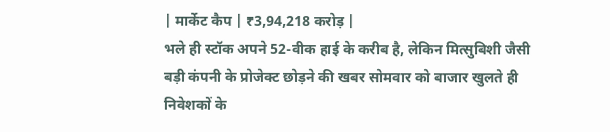| मार्केट कैप | ₹3,94,218 करोड़ |
भले ही स्टॉक अपने 52-वीक हाई के करीब है, लेकिन मित्सुबिशी जैसी बड़ी कंपनी के प्रोजेक्ट छोड़ने की खबर सोमवार को बाजार खुलते ही निवेशकों के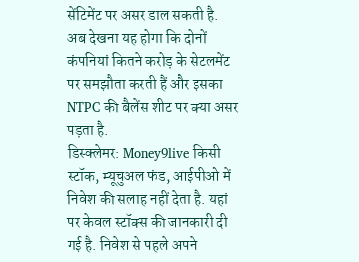सेंटिमेंट पर असर डाल सकती है. अब देखना यह होगा कि दोनों कंपनियां कितने करोड़ के सेटलमेंट पर समझौता करती हैं और इसका NTPC की बैलेंस शीट पर क्या असर पड़ता है.
डिस्क्लेमर: Money9live किसी स्टॉक, म्यूचुअल फंड, आईपीओ में निवेश की सलाह नहीं देता है. यहां पर केवल स्टॉक्स की जानकारी दी गई है. निवेश से पहले अपने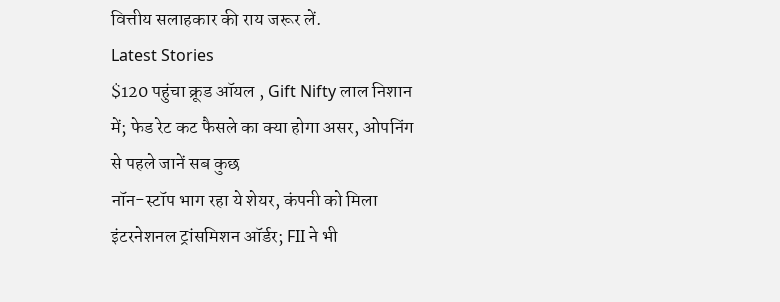वित्तीय सलाहकार की राय जरूर लें.
Latest Stories
$120 पहुंचा क्रूड ऑयल , Gift Nifty लाल निशान में; फेड रेट कट फैसले का क्या होगा असर, ओपनिंग से पहले जानें सब कुछ
नॉन-स्टॉप भाग रहा ये शेयर, कंपनी को मिला इंटरनेशनल ट्रांसमिशन ऑर्डर; FII ने भी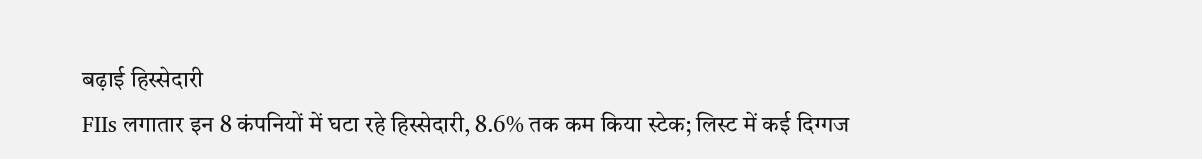बढ़ाई हिस्सेदारी
FIIs लगातार इन 8 कंपनियों में घटा रहे हिस्सेदारी, 8.6% तक कम किया स्टेक; लिस्ट में कई दिग्गज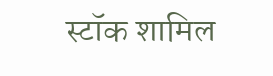स्टॉक शामिल